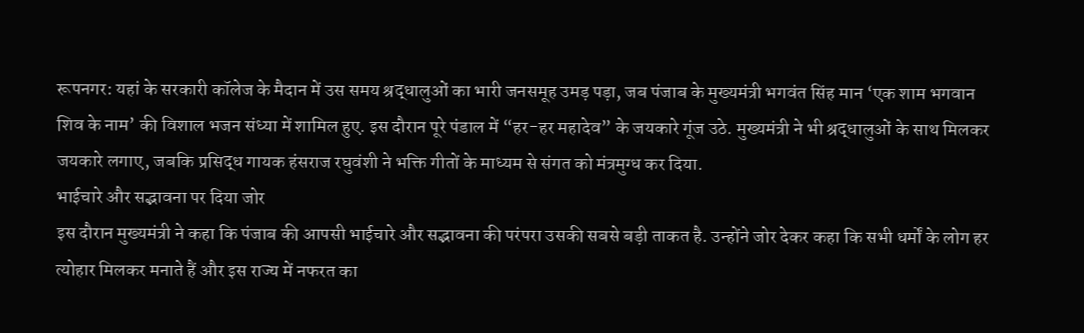रूपनगर: यहां के सरकारी कॉलेज के मैदान में उस समय श्रद्धालुओं का भारी जनसमूह उमड़ पड़ा, जब पंजाब के मुख्यमंत्री भगवंत सिंह मान ‘एक शाम भगवान शिव के नाम’ की विशाल भजन संध्या में शामिल हुए. इस दौरान पूरे पंडाल में “हर-हर महादेव” के जयकारे गूंज उठे. मुख्यमंत्री ने भी श्रद्धालुओं के साथ मिलकर जयकारे लगाए, जबकि प्रसिद्ध गायक हंसराज रघुवंशी ने भक्ति गीतों के माध्यम से संगत को मंत्रमुग्ध कर दिया.
भाईचारे और सद्भावना पर दिया जोर
इस दौरान मुख्यमंत्री ने कहा कि पंजाब की आपसी भाईचारे और सद्भावना की परंपरा उसकी सबसे बड़ी ताकत है. उन्होंने जोर देकर कहा कि सभी धर्मों के लोग हर त्योहार मिलकर मनाते हैं और इस राज्य में नफरत का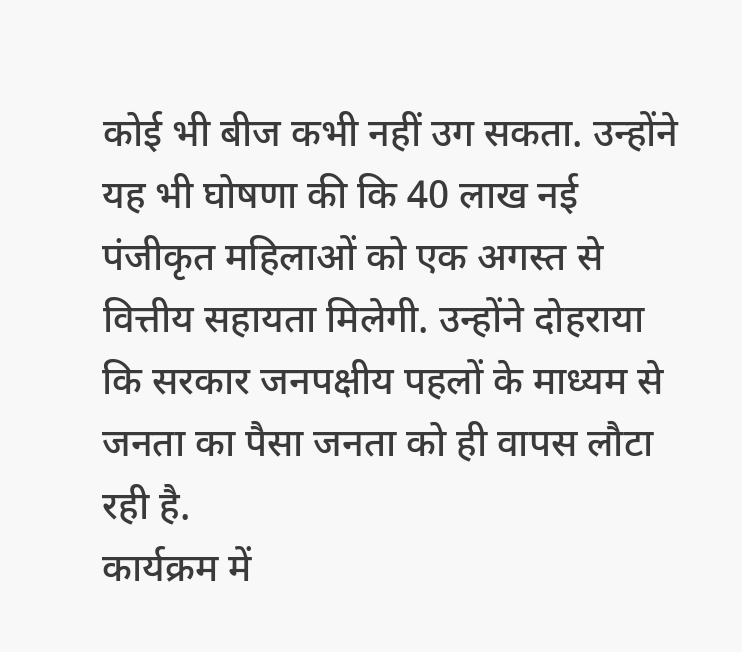कोई भी बीज कभी नहीं उग सकता. उन्होंने यह भी घोषणा की कि 40 लाख नई पंजीकृत महिलाओं को एक अगस्त से वित्तीय सहायता मिलेगी. उन्होंने दोहराया कि सरकार जनपक्षीय पहलों के माध्यम से जनता का पैसा जनता को ही वापस लौटा रही है.
कार्यक्रम में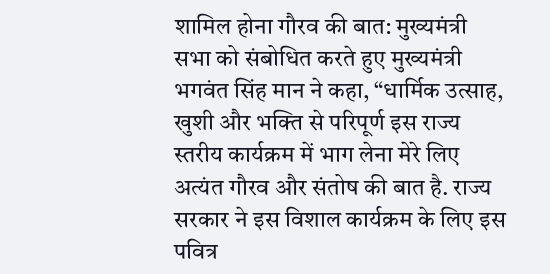शामिल होना गौरव की बात: मुख्यमंत्री
सभा को संबोधित करते हुए मुख्यमंत्री भगवंत सिंह मान ने कहा, “धार्मिक उत्साह, खुशी और भक्ति से परिपूर्ण इस राज्य स्तरीय कार्यक्रम में भाग लेना मेरे लिए अत्यंत गौरव और संतोष की बात है. राज्य सरकार ने इस विशाल कार्यक्रम के लिए इस पवित्र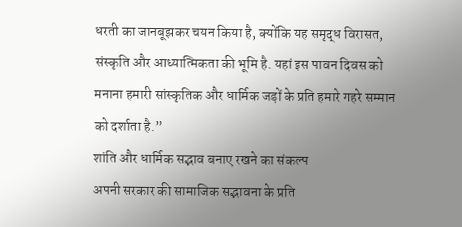धरती का जानबूझकर चयन किया है, क्योंकि यह समृद्ध विरासत, संस्कृति और आध्यात्मिकता की भूमि है. यहां इस पावन दिवस को मनाना हमारी सांस्कृतिक और धार्मिक जड़ों के प्रति हमारे गहरे सम्मान को दर्शाता है.”
शांति और धार्मिक सद्भाव बनाए रखने का संकल्प
अपनी सरकार की सामाजिक सद्भावना के प्रति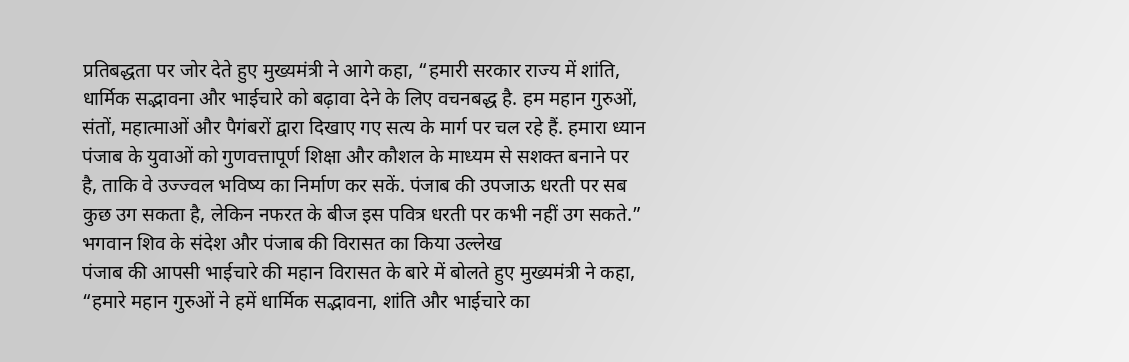प्रतिबद्धता पर जोर देते हुए मुख्यमंत्री ने आगे कहा, “हमारी सरकार राज्य में शांति, धार्मिक सद्भावना और भाईचारे को बढ़ावा देने के लिए वचनबद्ध है. हम महान गुरुओं, संतों, महात्माओं और पैगंबरों द्वारा दिखाए गए सत्य के मार्ग पर चल रहे हैं. हमारा ध्यान पंजाब के युवाओं को गुणवत्तापूर्ण शिक्षा और कौशल के माध्यम से सशक्त बनाने पर है, ताकि वे उज्ज्वल भविष्य का निर्माण कर सकें. पंजाब की उपजाऊ धरती पर सब कुछ उग सकता है, लेकिन नफरत के बीज इस पवित्र धरती पर कभी नहीं उग सकते.”
भगवान शिव के संदेश और पंजाब की विरासत का किया उल्लेख
पंजाब की आपसी भाईचारे की महान विरासत के बारे में बोलते हुए मुख्यमंत्री ने कहा, “हमारे महान गुरुओं ने हमें धार्मिक सद्भावना, शांति और भाईचारे का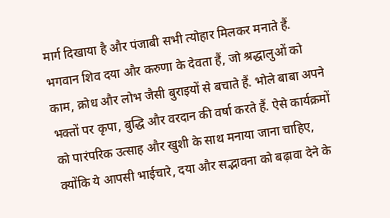मार्ग दिखाया है और पंजाबी सभी त्योहार मिलकर मनाते हैं. भगवान शिव दया और करुणा के देवता हैं, जो श्रद्धालुओं को काम, क्रोध और लोभ जैसी बुराइयों से बचाते हैं. भोले बाबा अपने भक्तों पर कृपा, बुद्धि और वरदान की वर्षा करते हैं. ऐसे कार्यक्रमों को पारंपरिक उत्साह और खुशी के साथ मनाया जाना चाहिए, क्योंकि ये आपसी भाईचारे, दया और सद्भावना को बढ़ावा देने के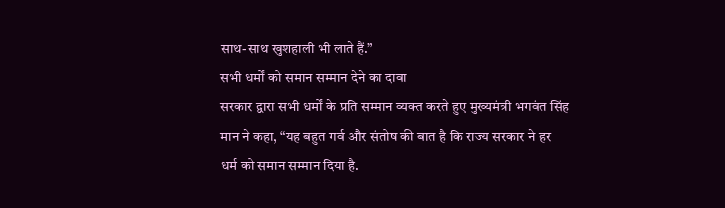साथ-साथ खुशहाली भी लाते हैं.”
सभी धर्मों को समान सम्मान देने का दावा
सरकार द्वारा सभी धर्मों के प्रति सम्मान व्यक्त करते हुए मुख्यमंत्री भगवंत सिंह मान ने कहा, “यह बहुत गर्व और संतोष की बात है कि राज्य सरकार ने हर धर्म को समान सम्मान दिया है.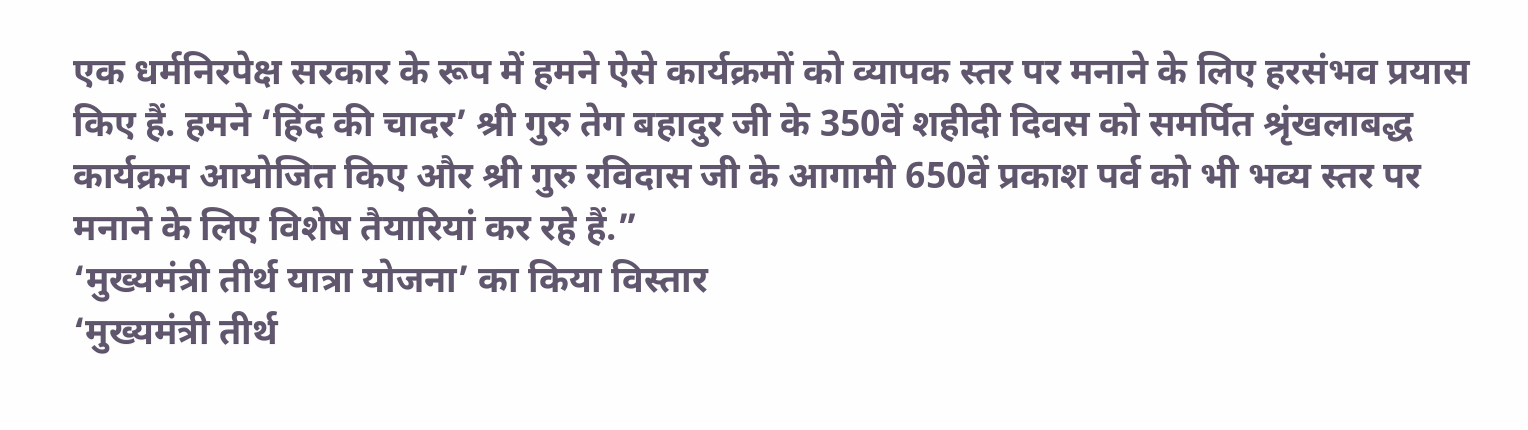एक धर्मनिरपेक्ष सरकार के रूप में हमने ऐसे कार्यक्रमों को व्यापक स्तर पर मनाने के लिए हरसंभव प्रयास किए हैं. हमने ‘हिंद की चादर’ श्री गुरु तेग बहादुर जी के 350वें शहीदी दिवस को समर्पित श्रृंखलाबद्ध कार्यक्रम आयोजित किए और श्री गुरु रविदास जी के आगामी 650वें प्रकाश पर्व को भी भव्य स्तर पर मनाने के लिए विशेष तैयारियां कर रहे हैं.”
‘मुख्यमंत्री तीर्थ यात्रा योजना’ का किया विस्तार
‘मुख्यमंत्री तीर्थ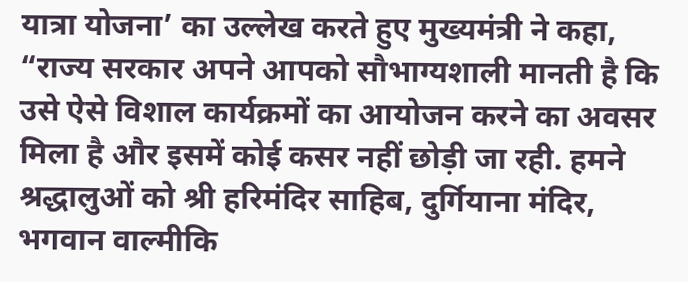यात्रा योजना’ का उल्लेख करते हुए मुख्यमंत्री ने कहा, “राज्य सरकार अपने आपको सौभाग्यशाली मानती है कि उसे ऐसे विशाल कार्यक्रमों का आयोजन करने का अवसर मिला है और इसमें कोई कसर नहीं छोड़ी जा रही. हमने श्रद्धालुओं को श्री हरिमंदिर साहिब, दुर्गियाना मंदिर, भगवान वाल्मीकि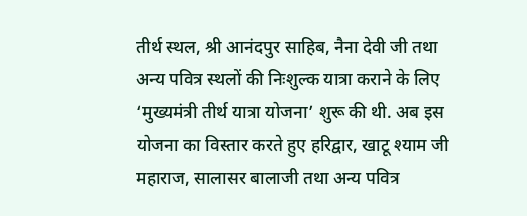तीर्थ स्थल, श्री आनंदपुर साहिब, नैना देवी जी तथा अन्य पवित्र स्थलों की निःशुल्क यात्रा कराने के लिए ‘मुख्यमंत्री तीर्थ यात्रा योजना’ शुरू की थी. अब इस योजना का विस्तार करते हुए हरिद्वार, खाटू श्याम जी महाराज, सालासर बालाजी तथा अन्य पवित्र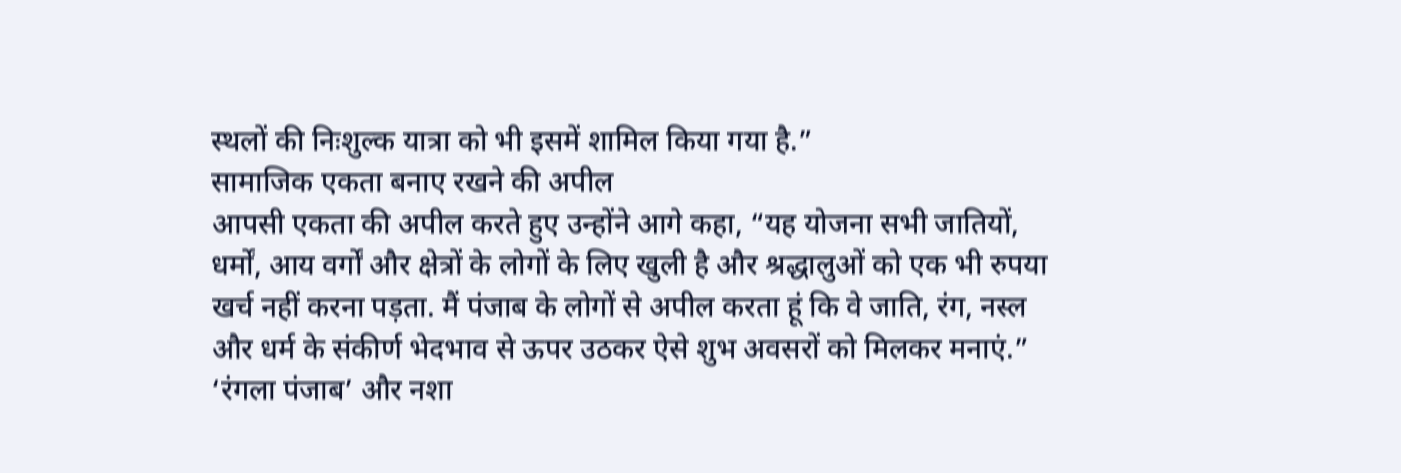स्थलों की निःशुल्क यात्रा को भी इसमें शामिल किया गया है.”
सामाजिक एकता बनाए रखने की अपील
आपसी एकता की अपील करते हुए उन्होंने आगे कहा, “यह योजना सभी जातियों, धर्मों, आय वर्गों और क्षेत्रों के लोगों के लिए खुली है और श्रद्धालुओं को एक भी रुपया खर्च नहीं करना पड़ता. मैं पंजाब के लोगों से अपील करता हूं कि वे जाति, रंग, नस्ल और धर्म के संकीर्ण भेदभाव से ऊपर उठकर ऐसे शुभ अवसरों को मिलकर मनाएं.”
‘रंगला पंजाब’ और नशा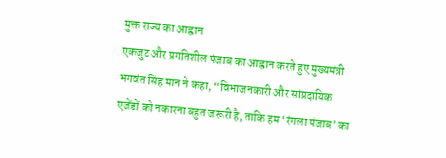मुक्त राज्य का आह्वान
एकजुट और प्रगतिशील पंजाब का आह्वान करते हुए मुख्यमंत्री भगवंत सिंह मान ने कहा, “विभाजनकारी और सांप्रदायिक एजेंडों को नकारना बहुत जरूरी है, ताकि हम ‘रंगला पंजाब’ का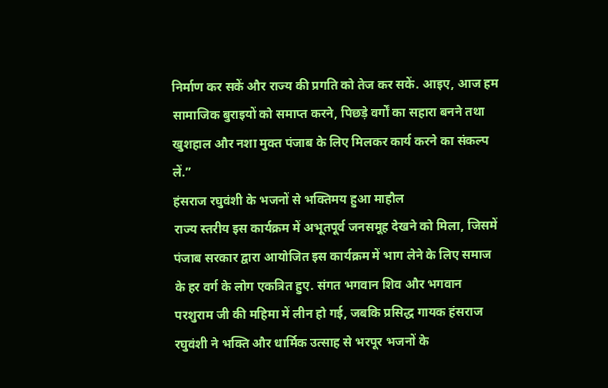निर्माण कर सकें और राज्य की प्रगति को तेज कर सकें. आइए, आज हम सामाजिक बुराइयों को समाप्त करने, पिछड़े वर्गों का सहारा बनने तथा खुशहाल और नशा मुक्त पंजाब के लिए मिलकर कार्य करने का संकल्प लें.”
हंसराज रघुवंशी के भजनों से भक्तिमय हुआ माहौल
राज्य स्तरीय इस कार्यक्रम में अभूतपूर्व जनसमूह देखने को मिला, जिसमें पंजाब सरकार द्वारा आयोजित इस कार्यक्रम में भाग लेने के लिए समाज के हर वर्ग के लोग एकत्रित हुए. संगत भगवान शिव और भगवान परशुराम जी की महिमा में लीन हो गई, जबकि प्रसिद्ध गायक हंसराज रघुवंशी ने भक्ति और धार्मिक उत्साह से भरपूर भजनों के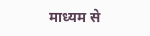माध्यम से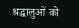श्रद्धालुओं को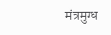मंत्रमुग्ध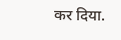कर दिया.